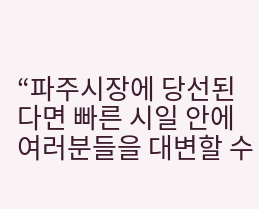“파주시장에 당선된다면 빠른 시일 안에 여러분들을 대변할 수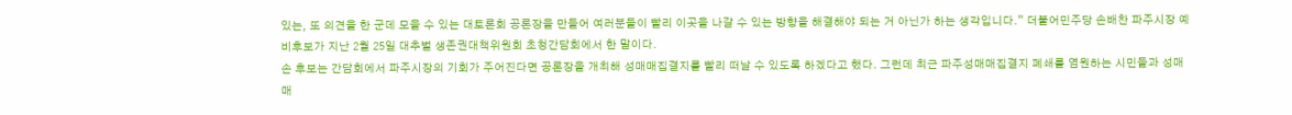있는, 또 의견을 한 군데 모을 수 있는 대토론회 공론장을 만들어 여러분들이 빨리 이곳을 나갈 수 있는 방향을 해결해야 되는 거 아닌가 하는 생각입니다.” 더불어민주당 손배찬 파주시장 예비후보가 지난 2월 25일 대추벌 생존권대책위원회 초청간담회에서 한 말이다.
손 후보는 간담회에서 파주시장의 기회가 주어진다면 공론장을 개최해 성매매집결지를 빨리 떠날 수 있도록 하겠다고 했다. 그런데 최근 파주성매매집결지 폐쇄를 염원하는 시민들과 성매매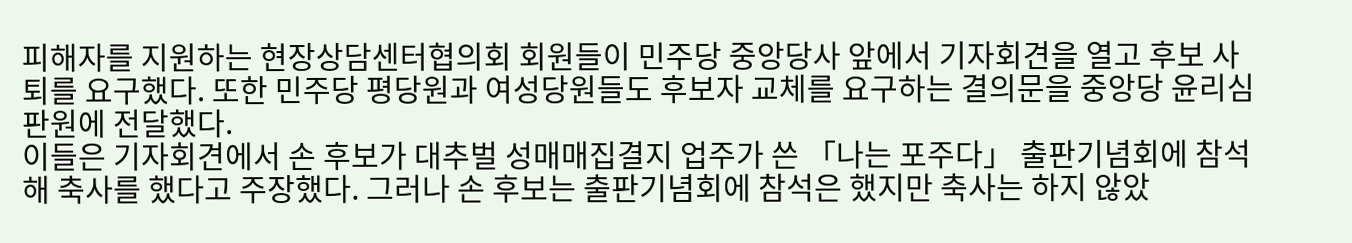피해자를 지원하는 현장상담센터협의회 회원들이 민주당 중앙당사 앞에서 기자회견을 열고 후보 사퇴를 요구했다. 또한 민주당 평당원과 여성당원들도 후보자 교체를 요구하는 결의문을 중앙당 윤리심판원에 전달했다.
이들은 기자회견에서 손 후보가 대추벌 성매매집결지 업주가 쓴 「나는 포주다」 출판기념회에 참석해 축사를 했다고 주장했다. 그러나 손 후보는 출판기념회에 참석은 했지만 축사는 하지 않았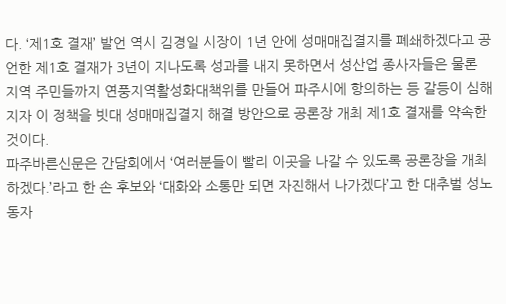다. ‘제1호 결재’ 발언 역시 김경일 시장이 1년 안에 성매매집결지를 폐쇄하겠다고 공언한 제1호 결재가 3년이 지나도록 성과를 내지 못하면서 성산업 종사자들은 물론 지역 주민들까지 연풍지역활성화대책위를 만들어 파주시에 항의하는 등 갈등이 심해지자 이 정책을 빗대 성매매집결지 해결 방안으로 공론장 개최 제1호 결재를 약속한 것이다.
파주바른신문은 간담회에서 ‘여러분들이 빨리 이곳을 나갈 수 있도록 공론장을 개최하겠다.’라고 한 손 후보와 ‘대화와 소통만 되면 자진해서 나가겠다’고 한 대추벌 성노동자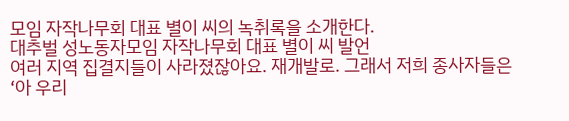모임 자작나무회 대표 별이 씨의 녹취록을 소개한다.
대추벌 성노동자모임 자작나무회 대표 별이 씨 발언
여러 지역 집결지들이 사라졌잖아요. 재개발로. 그래서 저희 종사자들은 ‘아 우리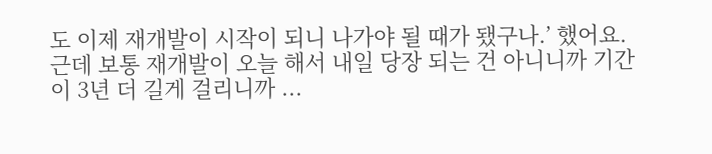도 이제 재개발이 시작이 되니 나가야 될 때가 됐구나.’ 했어요. 근데 보통 재개발이 오늘 해서 내일 당장 되는 건 아니니까 기간이 3년 더 길게 걸리니까 ...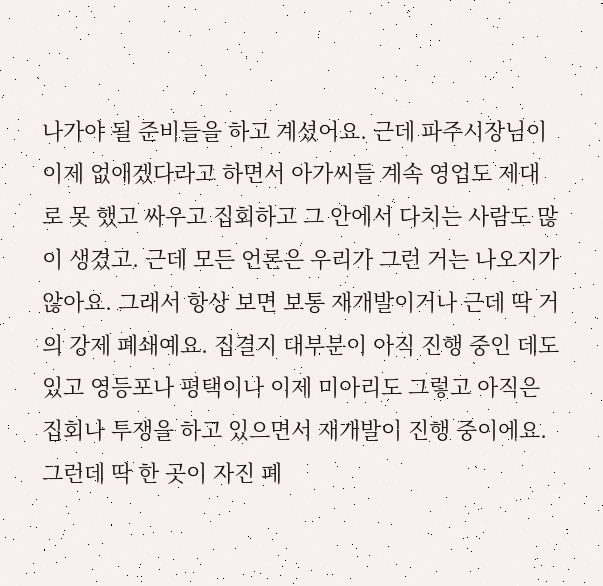나가야 될 준비들을 하고 계셨어요. 근데 파주시장님이 이제 없애겠다라고 하면서 아가씨들 계속 영업도 제대로 못 했고 싸우고 집회하고 그 안에서 다치는 사람도 많이 생겼고. 근데 모든 언론은 우리가 그런 거는 나오지가 않아요. 그래서 항상 보면 보통 재개발이거나 근데 딱 거의 강제 폐쇄예요. 집결지 대부분이 아직 진행 중인 데도 있고 영등포나 평택이나 이제 미아리도 그렇고 아직은 집회나 투쟁을 하고 있으면서 재개발이 진행 중이에요. 그런데 딱 한 곳이 자진 폐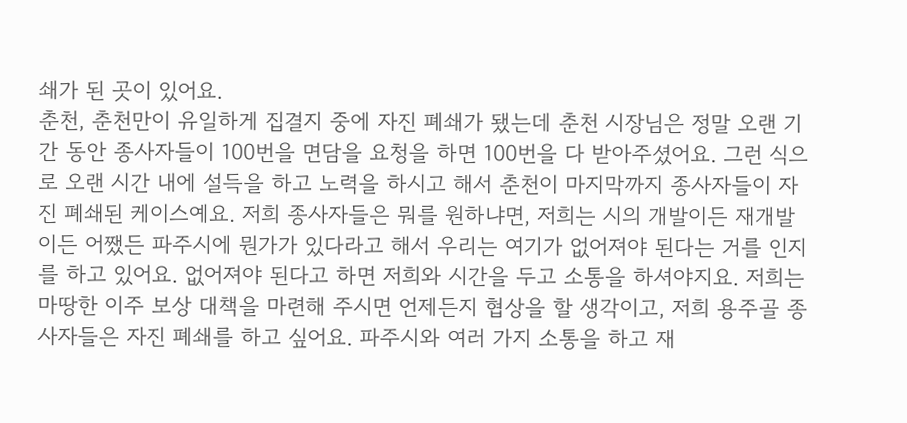쇄가 된 곳이 있어요.
춘천, 춘천만이 유일하게 집결지 중에 자진 폐쇄가 됐는데 춘천 시장님은 정말 오랜 기간 동안 종사자들이 100번을 면담을 요청을 하면 100번을 다 받아주셨어요. 그런 식으로 오랜 시간 내에 설득을 하고 노력을 하시고 해서 춘천이 마지막까지 종사자들이 자진 폐쇄된 케이스예요. 저희 종사자들은 뭐를 원하냐면, 저희는 시의 개발이든 재개발이든 어쨌든 파주시에 뭔가가 있다라고 해서 우리는 여기가 없어져야 된다는 거를 인지를 하고 있어요. 없어져야 된다고 하면 저희와 시간을 두고 소통을 하셔야지요. 저희는 마땅한 이주 보상 대책을 마련해 주시면 언제든지 협상을 할 생각이고, 저희 용주골 종사자들은 자진 폐쇄를 하고 싶어요. 파주시와 여러 가지 소통을 하고 재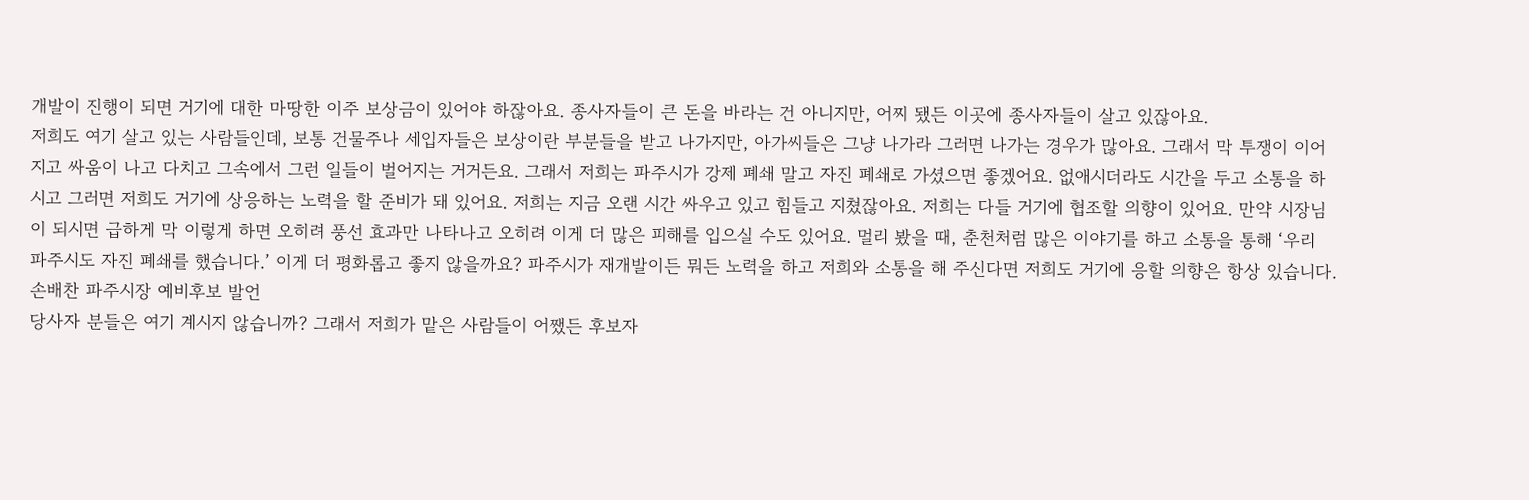개발이 진행이 되면 거기에 대한 마땅한 이주 보상금이 있어야 하잖아요. 종사자들이 큰 돈을 바라는 건 아니지만, 어찌 됐든 이곳에 종사자들이 살고 있잖아요.
저희도 여기 살고 있는 사람들인데, 보통 건물주나 세입자들은 보상이란 부분들을 받고 나가지만, 아가씨들은 그냥 나가라 그러면 나가는 경우가 많아요. 그래서 막 투쟁이 이어지고 싸움이 나고 다치고 그속에서 그런 일들이 벌어지는 거거든요. 그래서 저희는 파주시가 강제 폐쇄 말고 자진 폐쇄로 가셨으면 좋겠어요. 없애시더라도 시간을 두고 소통을 하시고 그러면 저희도 거기에 상응하는 노력을 할 준비가 돼 있어요. 저희는 지금 오랜 시간 싸우고 있고 힘들고 지쳤잖아요. 저희는 다들 거기에 협조할 의향이 있어요. 만약 시장님이 되시면 급하게 막 이렇게 하면 오히려 풍선 효과만 나타나고 오히려 이게 더 많은 피해를 입으실 수도 있어요. 멀리 봤을 때, 춘천처럼 많은 이야기를 하고 소통을 통해 ‘우리 파주시도 자진 폐쇄를 했습니다.’ 이게 더 평화롭고 좋지 않을까요? 파주시가 재개발이든 뭐든 노력을 하고 저희와 소통을 해 주신다면 저희도 거기에 응할 의향은 항상 있습니다.
손배찬 파주시장 예비후보 발언
당사자 분들은 여기 계시지 않습니까? 그래서 저희가 맡은 사람들이 어쨌든 후보자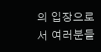의 입장으로서 여러분들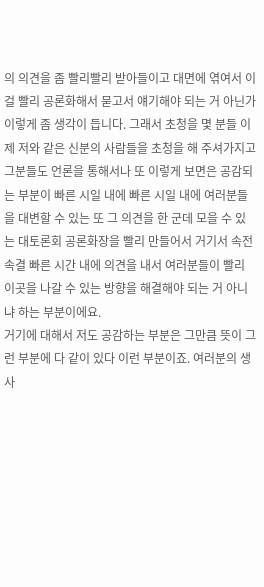의 의견을 좀 빨리빨리 받아들이고 대면에 엮여서 이걸 빨리 공론화해서 묻고서 얘기해야 되는 거 아닌가 이렇게 좀 생각이 듭니다. 그래서 초청을 몇 분들 이제 저와 같은 신분의 사람들을 초청을 해 주셔가지고 그분들도 언론을 통해서나 또 이렇게 보면은 공감되는 부분이 빠른 시일 내에 빠른 시일 내에 여러분들을 대변할 수 있는 또 그 의견을 한 군데 모을 수 있는 대토론회 공론화장을 빨리 만들어서 거기서 속전속결 빠른 시간 내에 의견을 내서 여러분들이 빨리 이곳을 나갈 수 있는 방향을 해결해야 되는 거 아니냐 하는 부분이에요.
거기에 대해서 저도 공감하는 부분은 그만큼 뜻이 그런 부분에 다 같이 있다 이런 부분이죠. 여러분의 생사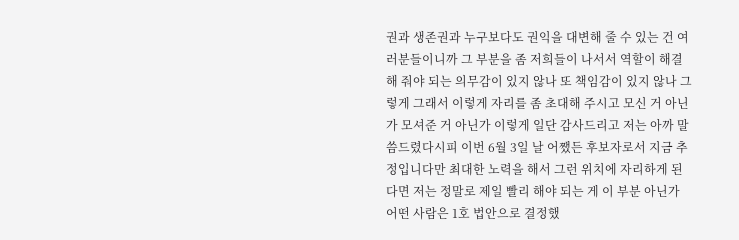권과 생존권과 누구보다도 권익을 대변해 줄 수 있는 건 여러분들이니까 그 부분을 좀 저희들이 나서서 역할이 해결해 줘야 되는 의무감이 있지 않나 또 책임감이 있지 않나 그렇게 그래서 이렇게 자리를 좀 초대해 주시고 모신 거 아닌가 모셔준 거 아닌가 이렇게 일단 감사드리고 저는 아까 말씀드렸다시피 이번 6월 3일 날 어쨌든 후보자로서 지금 추정입니다만 최대한 노력을 해서 그런 위치에 자리하게 된다면 저는 정말로 제일 빨리 해야 되는 게 이 부분 아닌가 어떤 사람은 1호 법안으로 결정했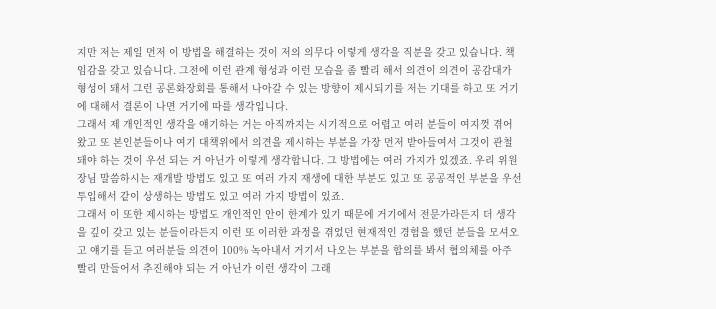지만 저는 제일 먼저 이 방법을 해결하는 것이 저의 의무다 이렇게 생각을 직분을 갖고 있습니다. 책임감을 갖고 있습니다. 그전에 이런 관계 형성과 이런 모습을 좀 빨리 해서 의견이 의견이 공감대가 형성이 돼서 그런 공론화장회를 통해서 나아갈 수 있는 방향이 제시되기를 저는 기대를 하고 또 거기에 대해서 결론이 나면 거기에 따를 생각입니다.
그래서 제 개인적인 생각을 얘기하는 거는 아직까지는 시기적으로 어렵고 여러 분들이 여지껏 겪어왔고 또 본인분들이나 여기 대책위에서 의견을 제시하는 부분을 가장 먼저 받아들여서 그것이 관철돼야 하는 것이 우선 되는 거 아닌가 이렇게 생각합니다. 그 방법에는 여러 가지가 있겠죠. 우리 위원장님 말씀하시는 재개발 방법도 있고 또 여러 가지 재생에 대한 부분도 있고 또 공공적인 부분을 우선 투입해서 같이 상생하는 방법도 있고 여러 가지 방법이 있죠.
그래서 이 또한 제시하는 방법도 개인적인 안이 한계가 있기 때문에 거기에서 전문가라든지 더 생각을 깊이 갖고 있는 분들이라든지 이런 또 이러한 과정을 겪었던 현재적인 경험을 했던 분들을 모셔오고 얘기를 듣고 여러분들 의견이 100% 녹아내서 거기서 나오는 부분을 합의를 봐서 협의체를 아주 빨리 만들어서 추진해야 되는 거 아닌가 이런 생각이 그래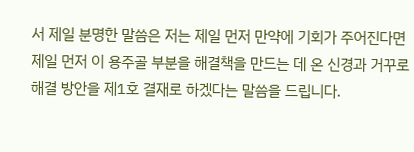서 제일 분명한 말씀은 저는 제일 먼저 만약에 기회가 주어진다면 제일 먼저 이 용주골 부분을 해결책을 만드는 데 온 신경과 거꾸로 해결 방안을 제1호 결재로 하겠다는 말씀을 드립니다.